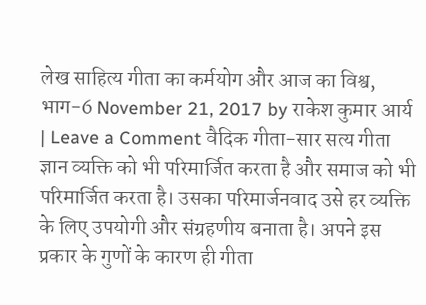लेख साहित्य गीता का कर्मयोग और आज का विश्व, भाग-6 November 21, 2017 by राकेश कुमार आर्य | Leave a Comment वैदिक गीता-सार सत्य गीता ज्ञान व्यक्ति को भी परिमार्जित करता है और समाज को भी परिमार्जित करता है। उसका परिमार्जनवाद उसे हर व्यक्ति के लिए उपयोगी और संग्रहणीय बनाता है। अपने इस प्रकार के गुणों के कारण ही गीता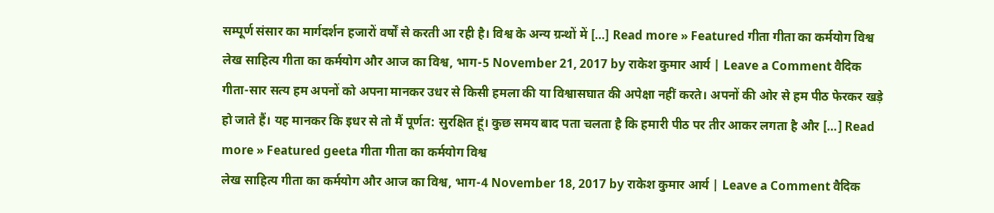सम्पूर्ण संसार का मार्गदर्शन हजारों वर्षों से करती आ रही है। विश्व के अन्य ग्रन्थों में […] Read more » Featured गीता गीता का कर्मयोग विश्व
लेख साहित्य गीता का कर्मयोग और आज का विश्व, भाग-5 November 21, 2017 by राकेश कुमार आर्य | Leave a Comment वैदिक गीता-सार सत्य हम अपनों को अपना मानकर उधर से किसी हमला की या विश्वासघात की अपेक्षा नहीं करते। अपनों की ओर से हम पीठ फेरकर खड़े हो जाते हैं। यह मानकर कि इधर से तो मैं पूर्णत: सुरक्षित हूं। कुछ समय बाद पता चलता है कि हमारी पीठ पर तीर आकर लगता है और […] Read more » Featured geeta गीता गीता का कर्मयोग विश्व
लेख साहित्य गीता का कर्मयोग और आज का विश्व, भाग-4 November 18, 2017 by राकेश कुमार आर्य | Leave a Comment वैदिक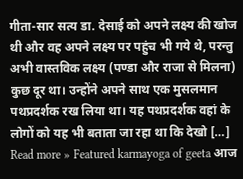गीता-सार सत्य डा. देसाई को अपने लक्ष्य की खोज थी और वह अपने लक्ष्य पर पहुंच भी गये थे, परन्तु अभी वास्तविक लक्ष्य (पण्डा और राजा से मिलना) कुछ दूर था। उन्होंने अपने साथ एक मुसलमान पथप्रदर्शक रख लिया था। यह पथप्रदर्शक वहां के लोगों को यह भी बताता जा रहा था कि देखो […] Read more » Featured karmayoga of geeta आज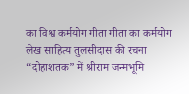का विश्व कर्मयोग गीता गीता का कर्मयोग
लेख साहित्य तुलसीदास की रचना “दोहाशतक” में श्रीराम जन्मभूमि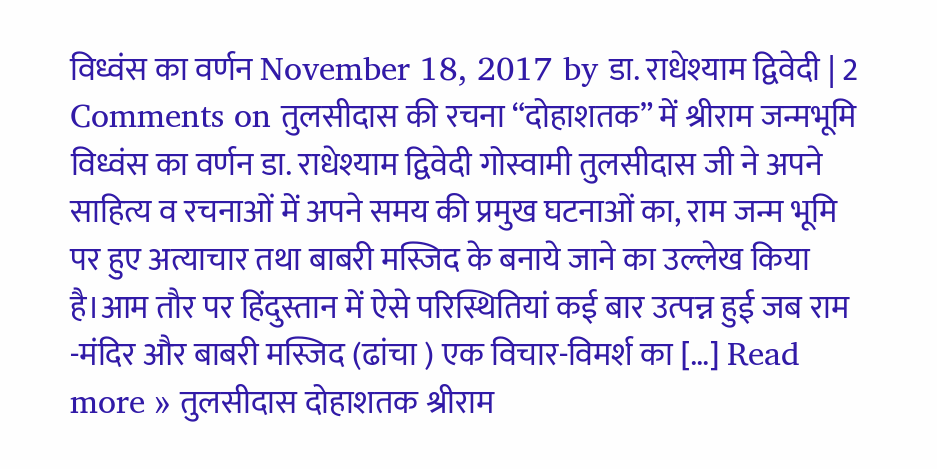विध्वंस का वर्णन November 18, 2017 by डा. राधेश्याम द्विवेदी | 2 Comments on तुलसीदास की रचना “दोहाशतक” में श्रीराम जन्मभूमि विध्वंस का वर्णन डा. राधेश्याम द्विवेदी गोस्वामी तुलसीदास जी ने अपने साहित्य व रचनाओं में अपने समय की प्रमुख घटनाओं का, राम जन्म भूमि पर हुए अत्याचार तथा बाबरी मस्जिद के बनाये जाने का उल्लेख किया है।आम तौर पर हिंदुस्तान में ऐसे परिस्थितियां कई बार उत्पन्न हुई जब राम -मंदिर और बाबरी मस्जिद (ढांचा ) एक विचार-विमर्श का […] Read more » तुलसीदास दोहाशतक श्रीराम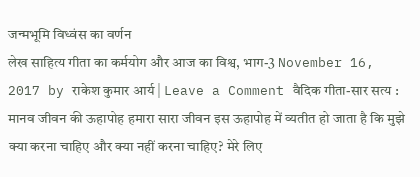जन्मभूमि विध्वंस का वर्णन
लेख साहित्य गीता का कर्मयोग और आज का विश्व, भाग-3 November 16, 2017 by राकेश कुमार आर्य | Leave a Comment वैदिक गीता-सार सत्य : मानव जीवन की ऊहापोह हमारा सारा जीवन इस ऊहापोह में व्यतीत हो जाता है कि मुझे क्या करना चाहिए और क्या नहीं करना चाहिए? मेरे लिए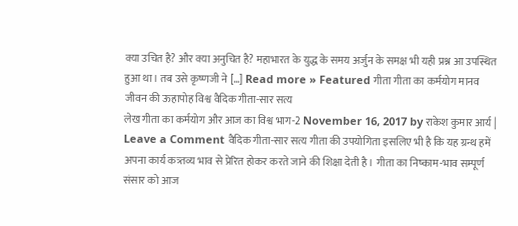क्या उचित है? और क्या अनुचित है? महाभारत के युद्ध के समय अर्जुन के समक्ष भी यही प्रश्न आ उपस्थित हुआ था। तब उसे कृष्णजी ने […] Read more » Featured गीता गीता का कर्मयोग मानव जीवन की ऊहापोह विश्व वैदिक गीता-सार सत्य
लेख गीता का कर्मयोग और आज का विश्व भाग-2 November 16, 2017 by राकेश कुमार आर्य | Leave a Comment वैदिक गीता-सार सत्य गीता की उपयोगिता इसलिए भी है कि यह ग्रन्थ हमें अपना कार्य कत्र्तव्य भाव से प्रेरित होकर करते जाने की शिक्षा देती है। गीता का निष्काम-भाव सम्पूर्ण संसार को आज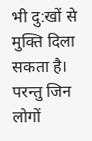भी दु:खों से मुक्ति दिला सकता है। परन्तु जिन लोगों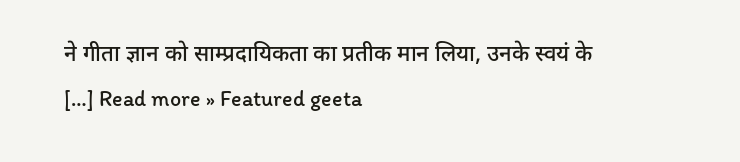ने गीता ज्ञान को साम्प्रदायिकता का प्रतीक मान लिया, उनके स्वयं के […] Read more » Featured geeta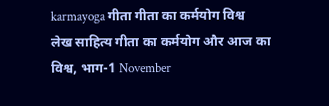karmayoga गीता गीता का कर्मयोग विश्व
लेख साहित्य गीता का कर्मयोग और आज का विश्व, भाग-1 November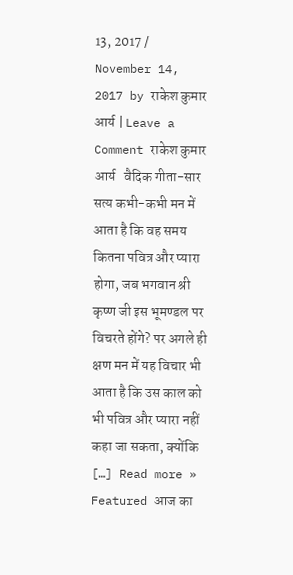13, 2017 / November 14, 2017 by राकेश कुमार आर्य | Leave a Comment राकेश कुमार आर्य   वैदिक गीता-सार सत्य कभी-कभी मन में आता है कि वह समय कितना पवित्र और प्यारा होगा, जब भगवान श्री कृष्ण जी इस भूमण्डल पर विचरते होंगे? पर अगले ही क्षण मन में यह विचार भी आता है कि उस काल को भी पवित्र और प्यारा नहीं कहा जा सकता, क्योंकि […] Read more » Featured आज का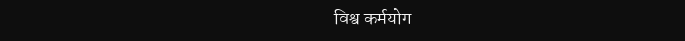विश्व कर्मयोग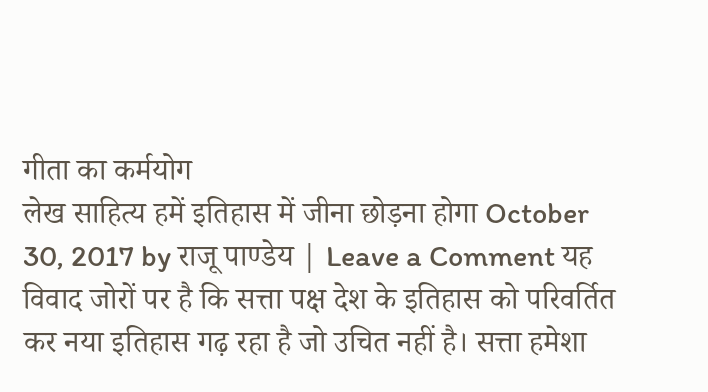गीता का कर्मयोग
लेख साहित्य हमें इतिहास में जीना छोड़ना होगा October 30, 2017 by राजू पाण्डेय | Leave a Comment यह विवाद जोरों पर है कि सत्ता पक्ष देश के इतिहास को परिवर्तित कर नया इतिहास गढ़ रहा है जो उचित नहीं है। सत्ता हमेशा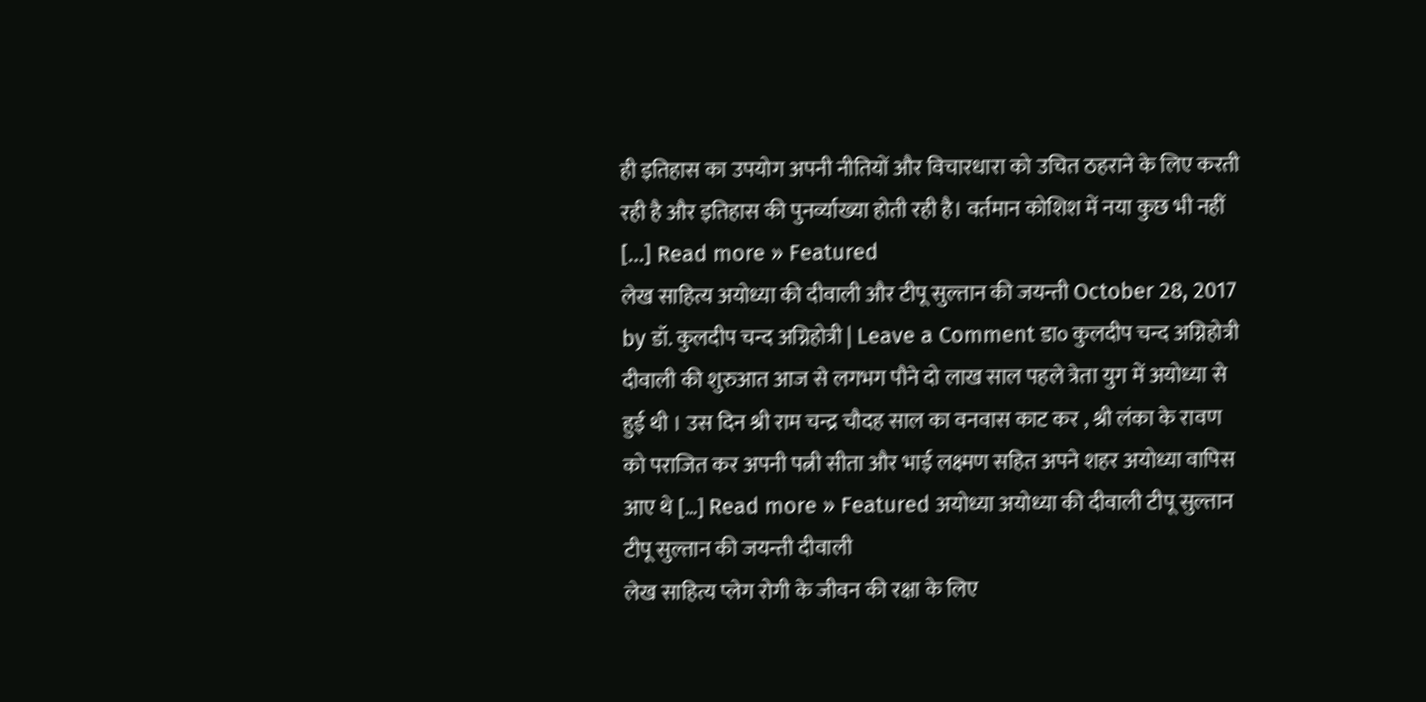ही इतिहास का उपयोग अपनी नीतियों और विचारधारा को उचित ठहराने के लिए करती रही है और इतिहास की पुनर्व्याख्या होती रही है। वर्तमान कोशिश में नया कुछ भी नहीं […] Read more » Featured
लेख साहित्य अयोध्या की दीवाली और टीपू सुल्तान की जयन्ती October 28, 2017 by डॉ. कुलदीप चन्द अग्निहोत्री | Leave a Comment डा० कुलदीप चन्द अग्निहोत्री दीवाली की शुरुआत आज से लगभग पौने दो लाख साल पहले त्रेता युग में अयोध्या से हुई थी । उस दिन श्री राम चन्द्र चौदह साल का वनवास काट कर , श्री लंका के रावण को पराजित कर अपनी पत्नी सीता और भाई लक्ष्मण सहित अपने शहर अयोध्या वापिस आए थे […] Read more » Featured अयोध्या अयोध्या की दीवाली टीपू सुल्तान टीपू सुल्तान की जयन्ती दीवाली
लेख साहित्य प्लेग रोगी के जीवन की रक्षा के लिए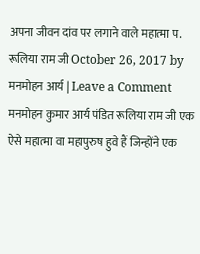अपना जीवन दांव पर लगाने वाले महात्मा प. रूलिया राम जी October 26, 2017 by मनमोहन आर्य | Leave a Comment मनमोहन कुमार आर्य पंडित रूलिया राम जी एक ऐसे महात्मा वा महापुरुष हुवे हैं जिन्होंने एक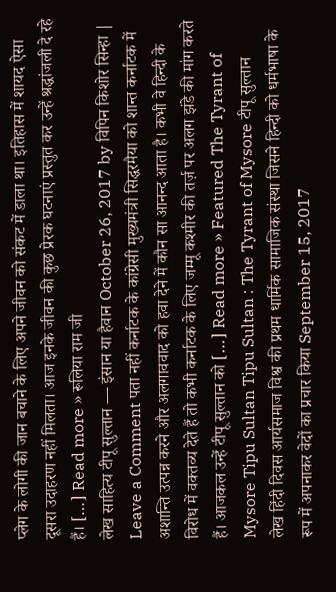प्लेग के लोगी की जान बचाने के लिए अपने जीवन को संकट में डाला था। इतिहास में शायद ऐसा दूसरा उदाहरण नहीं मिलता। आज इनके जीवन की कुछ प्रेरक घटनाएं प्रस्तुत कर उन्हें श्रद्धांजली दे रहे हैं। […] Read more » रूलिया राम जी
लेख साहित्य टीपू सुल्तान — इंसान या हैवान October 26, 2017 by विपिन किशोर सिन्हा | Leave a Comment पता नहीं कर्नाटक के कांग्रेसी मुख्यमंत्री सिद्धरमैया को शान्त कर्नाटक में अशान्ति उत्पन्न करने और अलगाववाद को हवा देने में कौन सा आनन्द आता है। कभी वे हिन्दी के विरोध में वक्तव्य देते हैं तो कभी कर्नाटक के लिए जम्मू कश्मीर की तर्ज़ पर अलग झंडे की मांग करते हैं। आजकल उन्हें टीपू सुल्तान को […] Read more » Featured The Tyrant of Mysore Tipu Sultan Tipu Sultan : The Tyrant of Mysore टीपू सुल्तान
लेख हिंदी दिवस आर्यसमाज विश्व की प्रथम धार्मिक सामाजिक संस्था जिसने हिन्दी को धर्मभाषा के रूप में अपनाकर वेदों का प्रचार किया September 15, 2017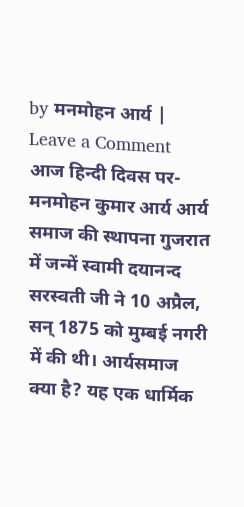by मनमोहन आर्य | Leave a Comment आज हिन्दी दिवस पर- मनमोहन कुमार आर्य आर्य समाज की स्थापना गुजरात में जन्में स्वामी दयानन्द सरस्वती जी ने 10 अप्रैल, सन् 1875 को मुम्बई नगरी में की थी। आर्यसमाज क्या है? यह एक धार्मिक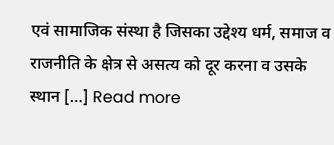एवं सामाजिक संस्था है जिसका उद्देश्य धर्म, समाज व राजनीति के क्षेत्र से असत्य को दूर करना व उसके स्थान […] Read more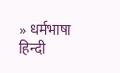» धर्मभाषा हिन्दी